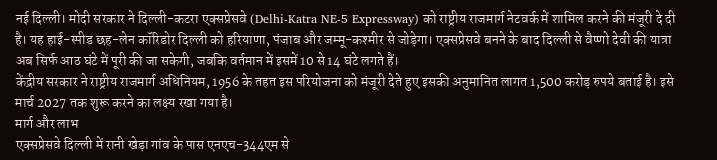नई दिल्ली। मोदी सरकार ने दिल्ली-कटरा एक्सप्रेसवे (Delhi-Katra NE-5 Expressway) को राष्ट्रीय राजमार्ग नेटवर्क में शामिल करने की मंजूरी दे दी है। यह हाई-स्पीड छह-लेन कॉरिडोर दिल्ली को हरियाणा, पंजाब और जम्मू-कश्मीर से जोड़ेगा। एक्सप्रेसवे बनने के बाद दिल्ली से वैष्णो देवी की यात्रा अब सिर्फ आठ घंटे में पूरी की जा सकेगी, जबकि वर्तमान में इसमें 10 से 14 घंटे लगते हैं।
केंद्रीय सरकार ने राष्ट्रीय राजमार्ग अधिनियम, 1956 के तहत इस परियोजना को मंजूरी देते हुए इसकी अनुमानित लागत 1,500 करोड़ रुपये बताई है। इसे मार्च 2027 तक शुरू करने का लक्ष्य रखा गया है।
मार्ग और लाभ
एक्सप्रेसवे दिल्ली में रानी खेड़ा गांव के पास एनएच-344एम से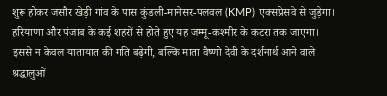शुरू होकर जसौर खेड़ी गांव के पास कुंडली-मानेसर-पलवल (KMP) एक्सप्रेसवे से जुड़ेगा। हरियाणा और पंजाब के कई शहरों से होते हुए यह जम्मू-कश्मीर के कटरा तक जाएगा।
इससे न केवल यातायात की गति बढ़ेगी, बल्कि माता वैष्णो देवी के दर्शनार्थ आने वाले श्रद्धालुओं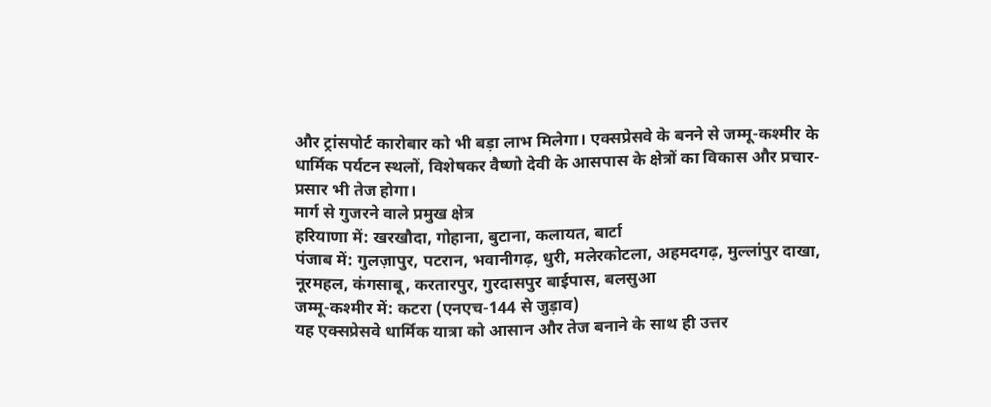और ट्रांसपोर्ट कारोबार को भी बड़ा लाभ मिलेगा। एक्सप्रेसवे के बनने से जम्मू-कश्मीर के धार्मिक पर्यटन स्थलों, विशेषकर वैष्णो देवी के आसपास के क्षेत्रों का विकास और प्रचार-प्रसार भी तेज होगा।
मार्ग से गुजरने वाले प्रमुख क्षेत्र
हरियाणा में: खरखौदा, गोहाना, बुटाना, कलायत, बार्टा
पंजाब में: गुलज़ापुर, पटरान, भवानीगढ़, धुरी, मलेरकोटला, अहमदगढ़, मुल्लांपुर दाखा, नूरमहल, कंगसाबू, करतारपुर, गुरदासपुर बाईपास, बलसुआ
जम्मू-कश्मीर में: कटरा (एनएच-144 से जुड़ाव)
यह एक्सप्रेसवे धार्मिक यात्रा को आसान और तेज बनाने के साथ ही उत्तर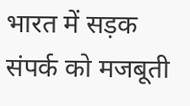भारत में सड़क संपर्क को मजबूती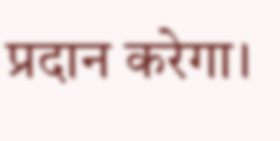प्रदान करेगा।